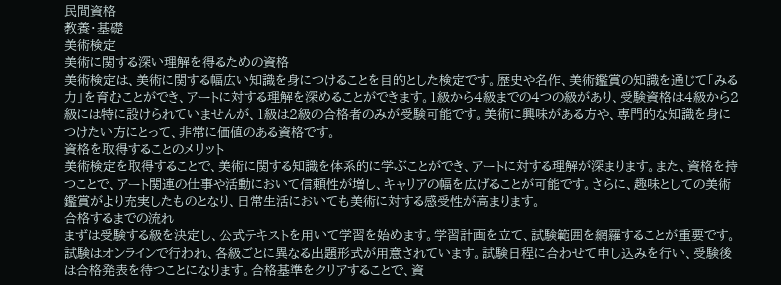民間資格
教養・基礎
美術検定
美術に関する深い理解を得るための資格
美術検定は、美術に関する幅広い知識を身につけることを目的とした検定です。歴史や名作、美術鑑賞の知識を通じて「みる力」を育むことができ、アートに対する理解を深めることができます。1級から4級までの4つの級があり、受験資格は4級から2級には特に設けられていませんが、1級は2級の合格者のみが受験可能です。美術に興味がある方や、専門的な知識を身につけたい方にとって、非常に価値のある資格です。
資格を取得することのメリット
美術検定を取得することで、美術に関する知識を体系的に学ぶことができ、アートに対する理解が深まります。また、資格を持つことで、アート関連の仕事や活動において信頼性が増し、キャリアの幅を広げることが可能です。さらに、趣味としての美術鑑賞がより充実したものとなり、日常生活においても美術に対する感受性が高まります。
合格するまでの流れ
まずは受験する級を決定し、公式テキストを用いて学習を始めます。学習計画を立て、試験範囲を網羅することが重要です。試験はオンラインで行われ、各級ごとに異なる出題形式が用意されています。試験日程に合わせて申し込みを行い、受験後は合格発表を待つことになります。合格基準をクリアすることで、資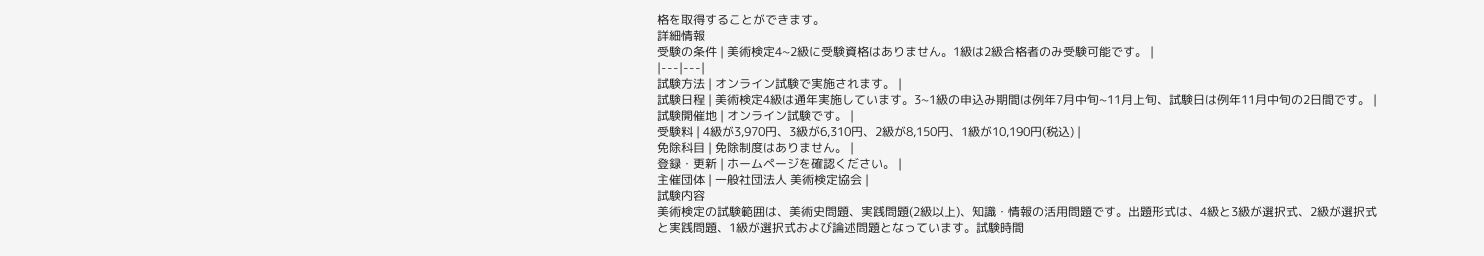格を取得することができます。
詳細情報
受験の条件 | 美術検定4~2級に受験資格はありません。1級は2級合格者のみ受験可能です。 |
|---|---|
試験方法 | オンライン試験で実施されます。 |
試験日程 | 美術検定4級は通年実施しています。3~1級の申込み期間は例年7月中旬~11月上旬、試験日は例年11月中旬の2日間です。 |
試験開催地 | オンライン試験です。 |
受験料 | 4級が3,970円、3級が6,310円、2級が8,150円、1級が10,190円(税込) |
免除科目 | 免除制度はありません。 |
登録・更新 | ホームページを確認ください。 |
主催団体 | 一般社団法人 美術検定協会 |
試験内容
美術検定の試験範囲は、美術史問題、実践問題(2級以上)、知識・情報の活用問題です。出題形式は、4級と3級が選択式、2級が選択式と実践問題、1級が選択式および論述問題となっています。試験時間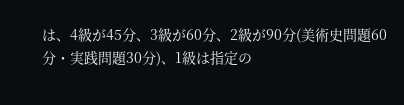は、4級が45分、3級が60分、2級が90分(美術史問題60分・実践問題30分)、1級は指定の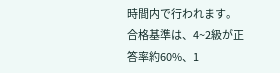時間内で行われます。合格基準は、4~2級が正答率約60%、1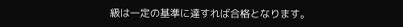級は一定の基準に達すれば合格となります。